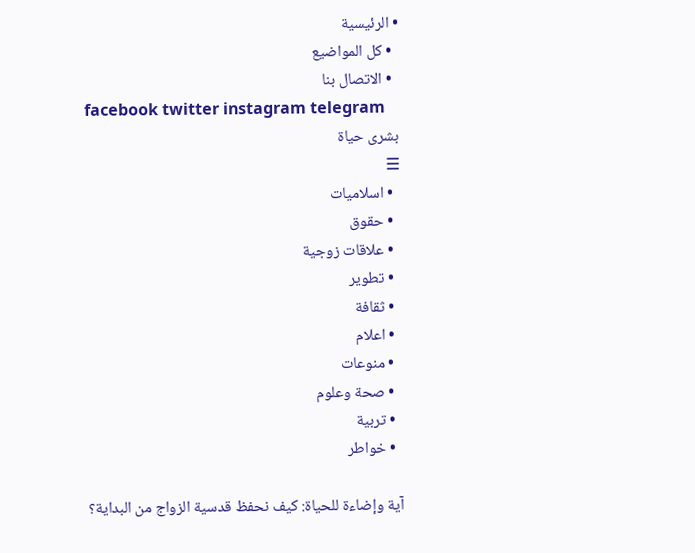• الرئيسية
  • كل المواضيع
  • الاتصال بنا
facebook twitter instagram telegram
بشرى حياة
☰
  • اسلاميات
  • حقوق
  • علاقات زوجية
  • تطوير
  • ثقافة
  • اعلام
  • منوعات
  • صحة وعلوم
  • تربية
  • خواطر

آية وإضاءة للحياة: كيف نحفظ قدسية الزواج من البداية؟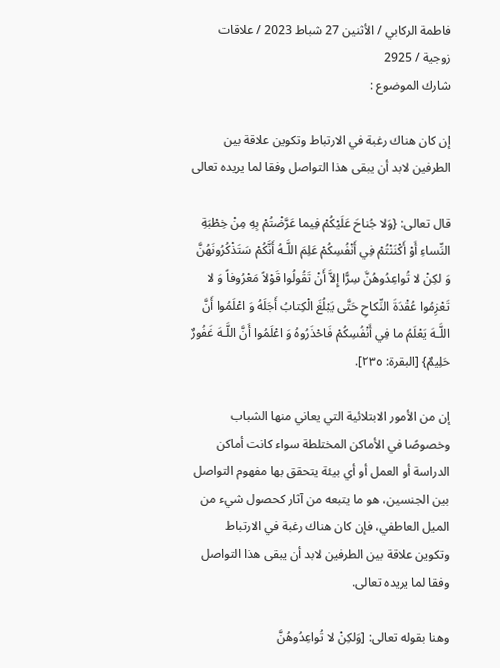فاطمة الركابي / الأثنين 27 شباط 2023 / علاقات زوجية / 2925
شارك الموضوع :

إن كان هناك رغبة في الارتباط وتكوين علاقة بين الطرفين لابد أن يبقى هذا التواصل وفقا لما يريده تعالى

قال تعالى: {وَ‌لا‌ جُناحَ‌ عَلَيْكُمْ‌ فِيما‌ عَرَّضْتُمْ‌ بِهِ‌ مِنْ‌ خِطْبَةِ‌ النِّساءِ‌ أَوْ‌ أَكْنَنْتُمْ‌ فِي‌ أَنْفُسِكُمْ‌ عَلِمَ‌ اللَّـهُ‌ أَنَّكُمْ‌ سَتَذْكُرُونَهُنَّ‌ وَ‌ لكِنْ‌ لا‌ تُواعِدُوهُنَّ‌ سِرًّا‌ إِلاَّ‌ أَنْ‌ تَقُولُوا‌ قَوْلاً‌ مَعْرُوفاً‌ وَ‌ لا‌ تَعْزِمُوا‌ عُقْدَةَ‌ النِّكاحِ‌ حَتَّى‌ يَبْلُغَ‌ الْكِتابُ‌ أَجَلَهُ‌ وَ‌ اعْلَمُوا‌ أَنَّ‌ اللَّـهَ‌ يَعْلَمُ‌ ما‌ فِي‌ أَنْفُسِكُمْ‌ فَاحْذَرُوهُ‌ وَ‌ اعْلَمُوا‌ أَنَّ‌ اللَّـهَ‌ غَفُورٌ‌ حَلِيمٌ} [البقرة‌: ٢٣٥].

إن من الأمور الابتلائية التي يعاني منها الشباب وخصوصًا في الأماكن المختلطة سواء كانت أماكن الدراسة أو العمل أو أي بيئة يتحقق بها مفهوم التواصل بين الجنسين، هو ما يتبعه من آثار كحصول شيء من الميل العاطفي، فإن كان هناك رغبة في الارتباط وتكوين علاقة بين الطرفين لابد أن يبقى هذا التواصل وفقا لما يريده تعالى.

وهنا بقوله تعالى: [وَ‌لكِنْ‌ لا‌ تُواعِدُوهُنَّ‌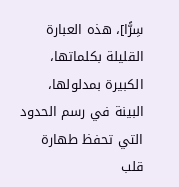سِرًّا‌]، هذه العبارة القليلة بكلماتها، الكبيرة بمدلولها، البينة في رسم الحدود التي تحفظ طهارة قلب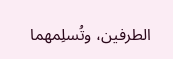الطرفين، وتُسلِمهما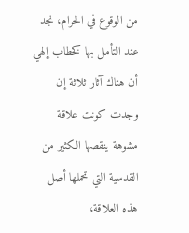من الوقوع في الحرام، نجد عند التأمل بها كخطاب إلهي أن هناك آثار ثلاثة إن وجدت كونت علاقة مشوهة ينقصها الكثير من القدسية التي تحملها أصل هذه العلاقة،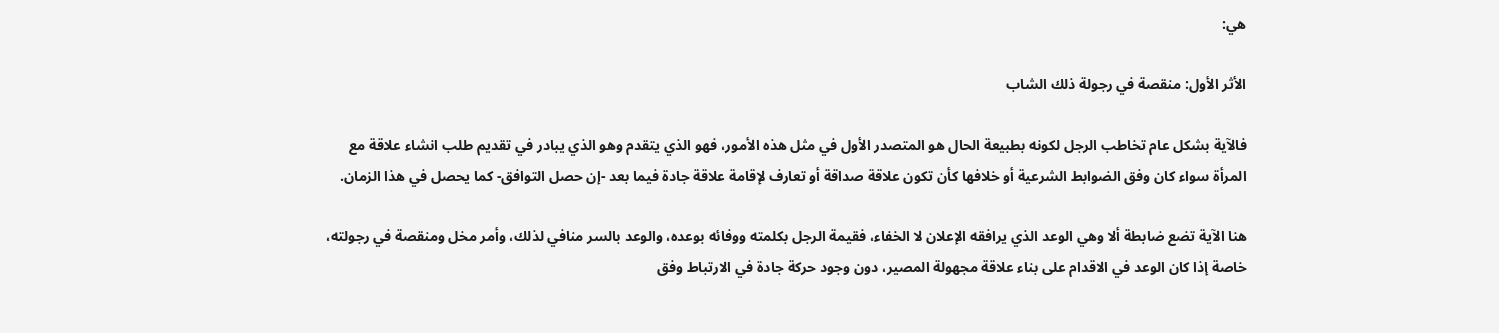هي:

الأثر الأول: منقصة في رجولة ذلك الشاب

فالآية بشكل عام تخاطب الرجل لكونه بطبيعة الحال هو المتصدر الأول في مثل هذه الأمور، فهو الذي يتقدم وهو الذي يبادر في تقديم طلب انشاء علاقة مع المرأة سواء كان وفق الضوابط الشرعية أو خلافها كأن تكون علاقة صداقة أو تعارف لإقامة علاقة جادة فيما بعد -إن حصل التوافق- كما يحصل في هذا الزمان.

هنا الآية تضع ضابطة ألا وهي الوعد الذي يرافقه الإعلان لا الخفاء، فقيمة الرجل بكلمته ووفائه بوعده، والوعد بالسر منافي لذلك، وأمر مخل ومنقصة في رجولته، خاصة إذا كان الوعد في الاقدام على بناء علاقة مجهولة المصير، دون وجود حركة جادة في الارتباط وفق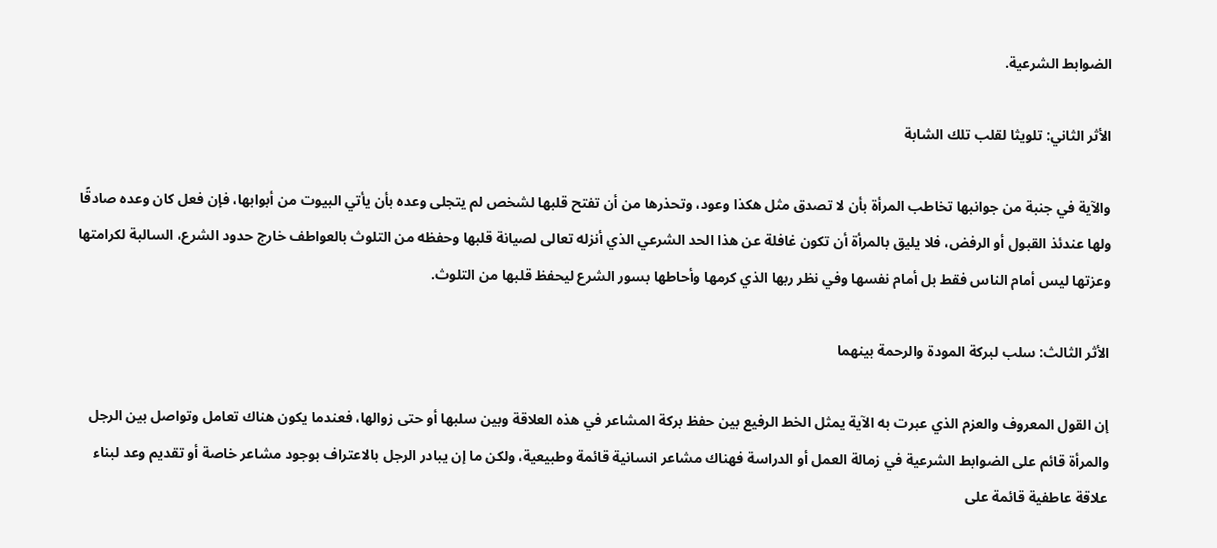الضوابط الشرعية.

الأثر الثاني: تلويثا لقلب تلك الشابة

والآية في جنبة من جوانبها تخاطب المرأة بأن لا تصدق مثل هكذا وعود، وتحذرها من أن تفتح قلبها لشخص لم يتجلى وعده بأن يأتي البيوت من أبوابها، فإن فعل كان وعده صادقًا ولها عندئذ القبول أو الرفض، فلا يليق بالمرأة أن تكون غافلة عن هذا الحد الشرعي الذي أنزله تعالى لصيانة قلبها وحفظه من التلوث بالعواطف خارج حدود الشرع، السالبة لكرامتها وعزتها ليس أمام الناس فقط بل أمام نفسها وفي نظر ربها الذي كرمها وأحاطها بسور الشرع ليحفظ قلبها من التلوث.

الأثر الثالث: سلب لبركة المودة والرحمة بينهما

إن القول المعروف والعزم الذي عبرت به الآية يمثل الخط الرفيع بين حفظ بركة المشاعر في هذه العلاقة وبين سلبها أو حتى زوالها، فعندما يكون هناك تعامل وتواصل بين الرجل والمرأة قائم على الضوابط الشرعية في زمالة العمل أو الدراسة فهناك مشاعر انسانية قائمة وطبيعية، ولكن ما إن يبادر الرجل بالاعتراف بوجود مشاعر خاصة أو تقديم وعد لبناء علاقة عاطفية قائمة على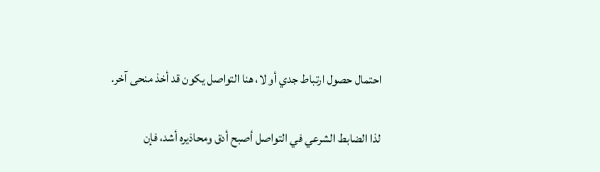احتمال حصول ارتباط جدي أو لا، هنا التواصل يكون قد أخذ منحى آخر.

لذا الضابط الشرعي في التواصل أصبح أدق ومحاذيره أشد، فإن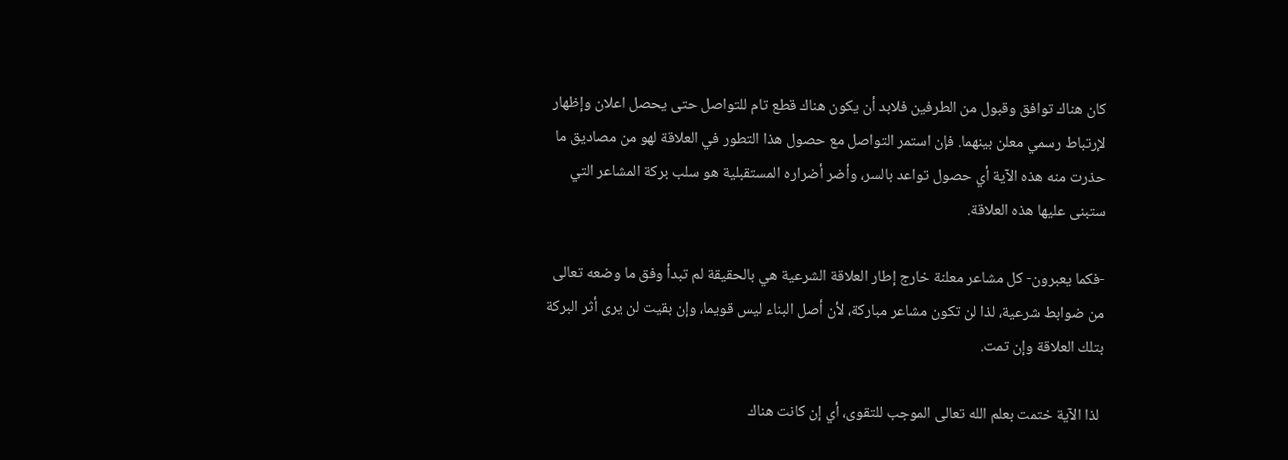كان هناك توافق وقبول من الطرفين فلابد أن يكون هناك قطع تام للتواصل حتى يحصل اعلان وإظهار لإرتباط رسمي معلن بينهما. فإن استمر التواصل مع حصول هذا التطور في العلاقة لهو من مصاديق ما حذرت منه هذه الآية أي حصول تواعد بالسر، وأضر أضراره المستقبلية هو سلب بركة المشاعر التي ستبنى عليها هذه العلاقة.

-فكما يعبرون- كل مشاعر معلنة خارج إطار العلاقة الشرعية هي بالحقيقة لم تبدأ وفق ما وضعه تعالى من ضوابط شرعية، لذا لن تكون مشاعر مباركة، لأن أصل البناء ليس قويما، وإن بقيت لن يرى أثر البركة بتلك العلاقة وإن تمت.

 لذا الآية ختمت بعلم الله تعالى الموجب للتقوى، أي إن كانت هناك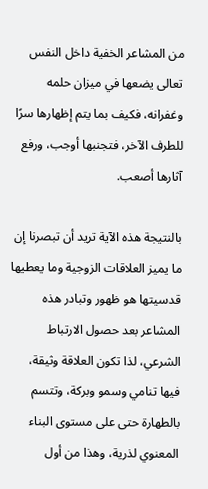من المشاعر الخفية داخل النفس تعالى يضعها في ميزان حلمه وغفرانه، فكيف بما يتم إظهارها سرًا للطرف الآخر، فتجنبها أوجب، ورفع آثارها أصعب.

بالنتيجة هذه الآية تريد أن تبصرنا إن ما يميز العلاقات الزوجية وما يعطيها قدسيتها هو ظهور وتبادر هذه المشاعر بعد حصول الارتباط الشرعي، لذا تكون العلاقة وثيقة، فيها تنامي وسمو وبركة، وتتسم بالطهارة حتى على مستوى البناء المعنوي لذرية، وهذا من أول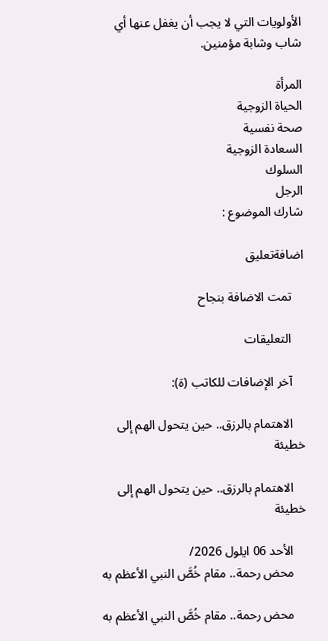الأولويات التي لا يجب أن يغفل عنها أي شاب وشابة مؤمنين.

المرأة
الحياة الزوجية
صحة نفسية
السعادة الزوجية
السلوك
الرجل
شارك الموضوع :

اضافةتعليق

    تمت الاضافة بنجاح

    التعليقات

    آخر الإضافات للكاتب (ة):

    الاهتمام بالرزق.. حين يتحول الهم إلى خطيئة

    الاهتمام بالرزق.. حين يتحول الهم إلى خطيئة

    الأحد 06 ايلول 2026/
    محض رحمة.. مقام خُصَّ النبي الأعظم به

    محض رحمة.. مقام خُصَّ النبي الأعظم به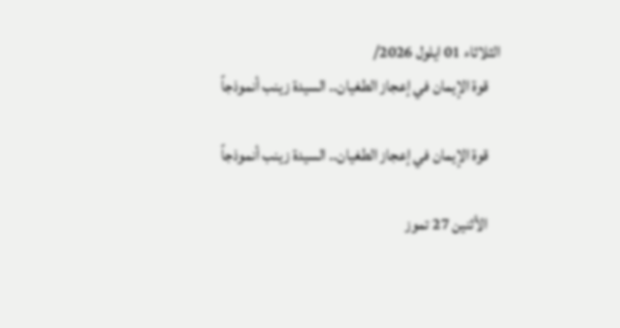الثلاثاء 01 ايلول 2026/
    قوة الإيمان في إعجاز الطغيان.. السيدة زينب أنموذجاً

    قوة الإيمان في إعجاز الطغيان.. السيدة زينب أنموذجاً

    الأثنين 27 تموز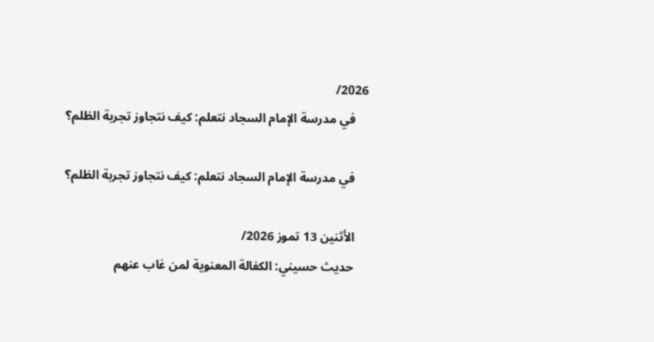2026/
    في مدرسة الإمام السجاد نتعلم: كيف نتجاوز تجربة الظلم؟

    في مدرسة الإمام السجاد نتعلم: كيف نتجاوز تجربة الظلم؟

    الأثنين 13 تموز 2026/
    حديث حسيني: الكفالة المعنوية لمن غاب عنهم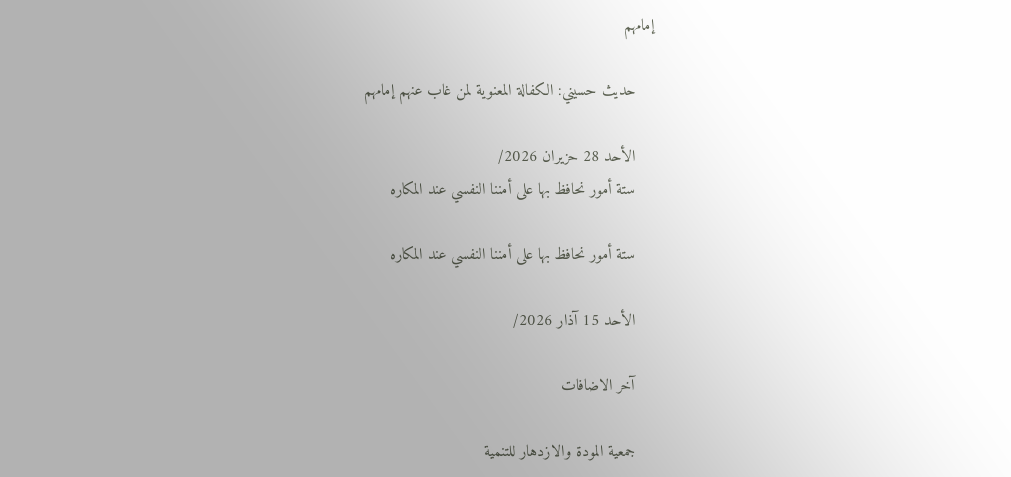إمامهم

    حديث حسيني: الكفالة المعنوية لمن غاب عنهم إمامهم

    الأحد 28 حزيران 2026/
    ستة أمور نحافظ بها على أمننا النفسي عند المكاره

    ستة أمور نحافظ بها على أمننا النفسي عند المكاره

    الأحد 15 آذار 2026/

    آخر الاضافات

    جمعية المودة والازدهار للتنمية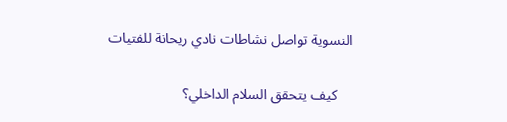النسوية تواصل نشاطات نادي ريحانة للفتيات

    كيف يتحقق السلام الداخلي؟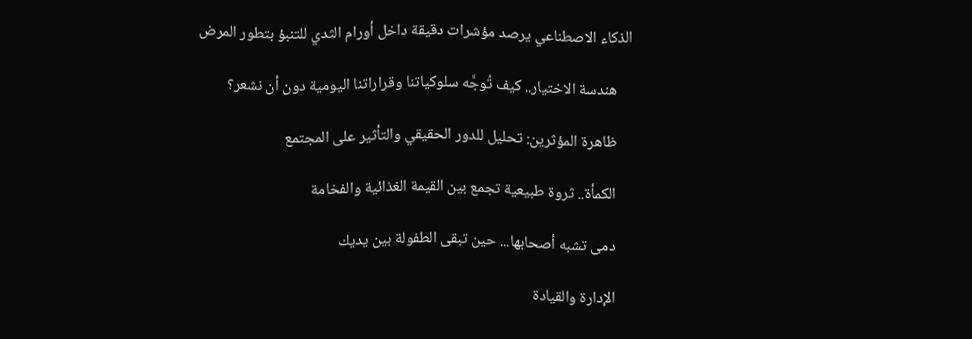الذكاء الاصطناعي يرصد مؤشرات دقيقة داخل أورام الثدي للتنبؤ بتطور المرض

    هندسة الاختيار.. كيف تُوجَّه سلوكياتنا وقراراتنا اليومية دون أن نشعر؟

    ظاهرة المؤثرين: تحليل للدور الحقيقي والتأثير على المجتمع

    الكمأة.. ثروة طبيعية تجمع بين القيمة الغذائية والفخامة

    دمى تشبه أصحابها... حين تبقى الطفولة بين يديك

    الإدارة والقيادة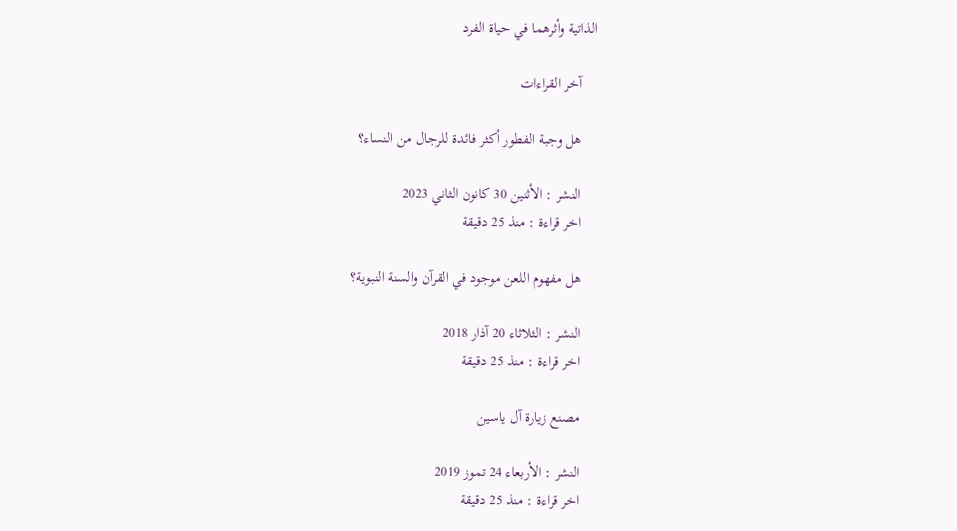الذاتية وأثرهما في حياة الفرد

    آخر القراءات

    هل وجبة الفطور أكثر فائدة للرجال من النساء؟

    النشر : الأثنين 30 كانون الثاني 2023
    اخر قراءة : منذ 25 دقيقة

    هل مفهوم اللعن موجود في القرآن والسنة النبویة؟

    النشر : الثلاثاء 20 آذار 2018
    اخر قراءة : منذ 25 دقيقة

    مصنع زيارة آل ياسين

    النشر : الأربعاء 24 تموز 2019
    اخر قراءة : منذ 25 دقيقة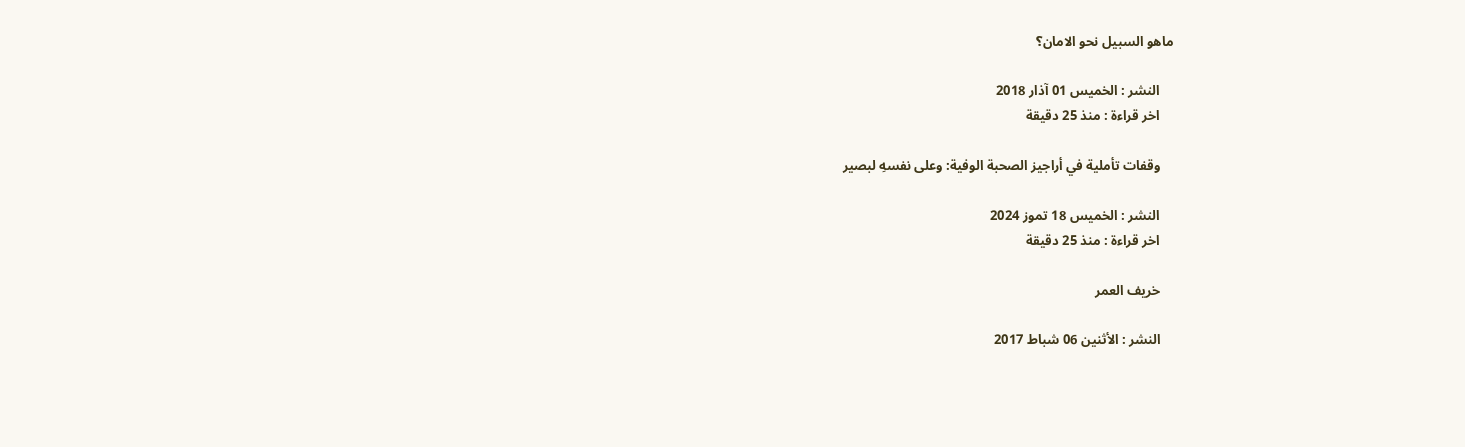ماهو السبيل نحو الامان؟

    النشر : الخميس 01 آذار 2018
    اخر قراءة : منذ 25 دقيقة

    وقفات تأملية في أراجيز الصحبة الوفية: وعلى نفسهِ لبصير

    النشر : الخميس 18 تموز 2024
    اخر قراءة : منذ 25 دقيقة

    خريف العمر

    النشر : الأثنين 06 شباط 2017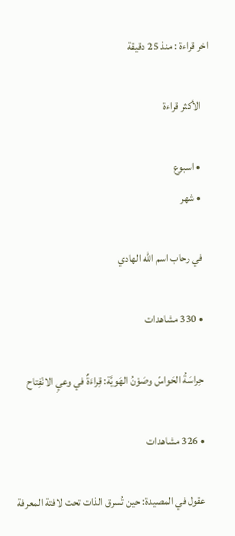اخر قراءة : منذ 25 دقيقة

    الأكثر قراءة

    • اسبوع
    • شهر

    في رحاب اسم الله الهادي

    • 330 مشاهدات

    حِراسَةُ الحَواسّ وصَوْنُ الهَويَّة: قِراءَةٌ في وعيِ الانْفِتاح

    • 326 مشاهدات

    عقول في المصيدة: حين تُسرق الذات تحت لافتة المعرفة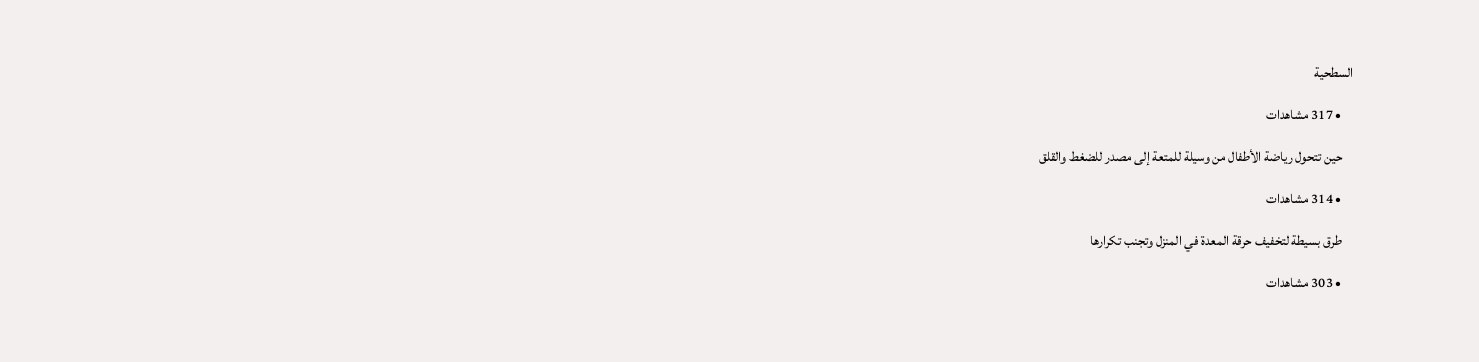السطحية

    • 317 مشاهدات

    حين تتحول رياضة الأطفال من وسيلة للمتعة إلى مصدر للضغط والقلق

    • 314 مشاهدات

    طرق بسيطة لتخفيف حرقة المعدة في المنزل وتجنب تكرارها

    • 303 مشاهدات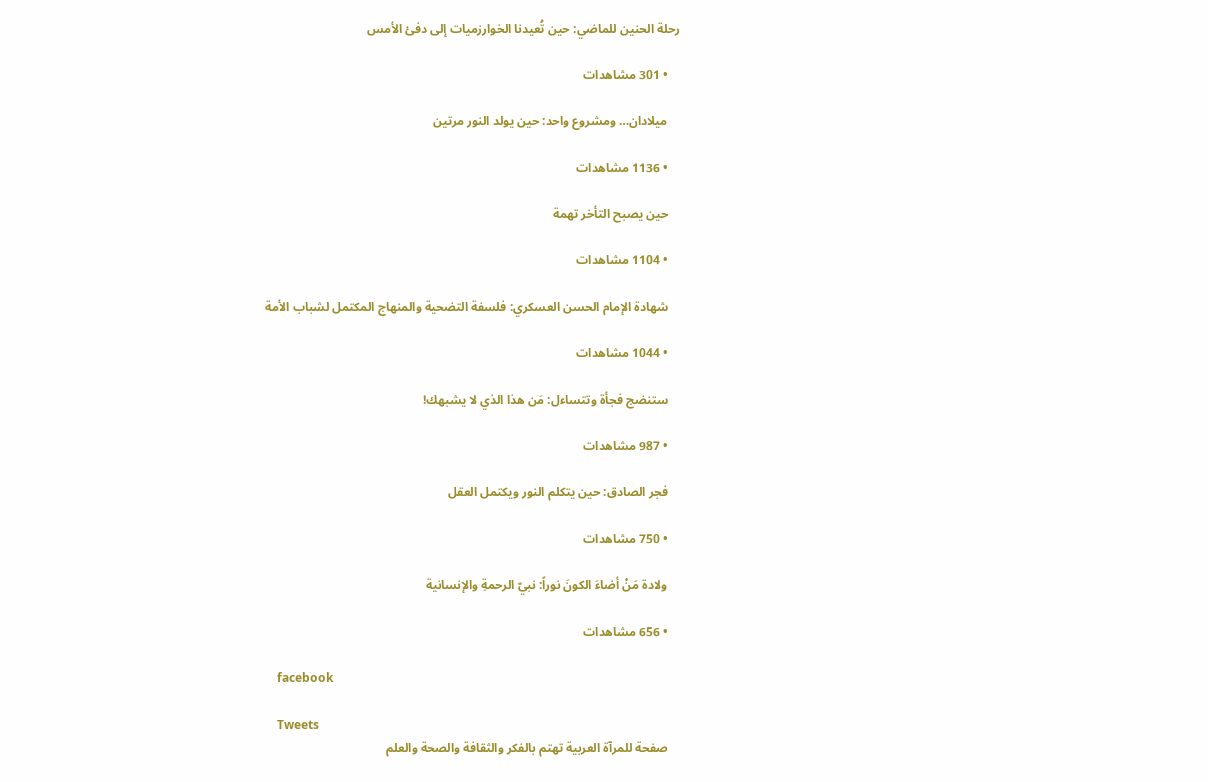رحلة الحنين للماضي: حين تُعيدنا الخوارزميات إلى دفئ الأمس

    • 301 مشاهدات

    ميلادان… ومشروع واحد: حين يولد النور مرتين

    • 1136 مشاهدات

    حين يصبح التأخر تهمة

    • 1104 مشاهدات

    شهادة الإمام الحسن العسكري: فلسفة التضحية والمنهاج المكتمل لشباب الأمة

    • 1044 مشاهدات

    ستنضج فجأة وتتساءل: مَن هذا الذي لا يشبهك!

    • 987 مشاهدات

    فجر الصادق: حين يتكلم النور ويكتمل العقل

    • 750 مشاهدات

    ولادة مَنْ أضاءَ الكونَ نوراً: نبيّ الرحمةِ والإنسانية

    • 656 مشاهدات

    facebook

    Tweets
    صفحة للمرآة العربية تهتم بالفكر والثقافة والصحة والعلم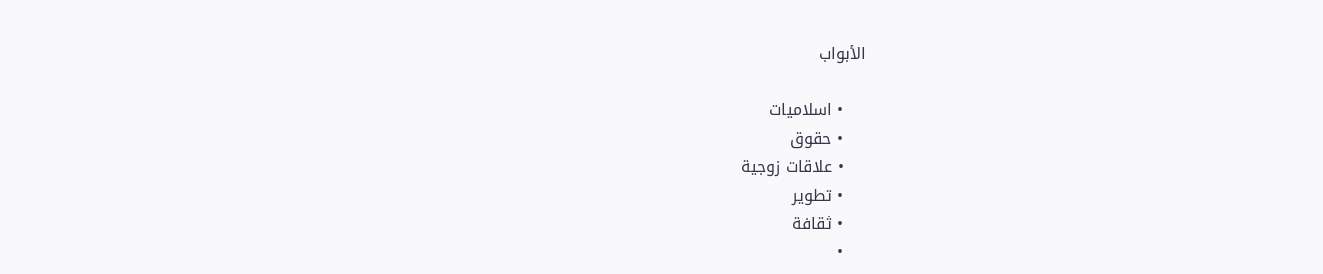الأبواب

    • اسلاميات
    • حقوق
    • علاقات زوجية
    • تطوير
    • ثقافة
    •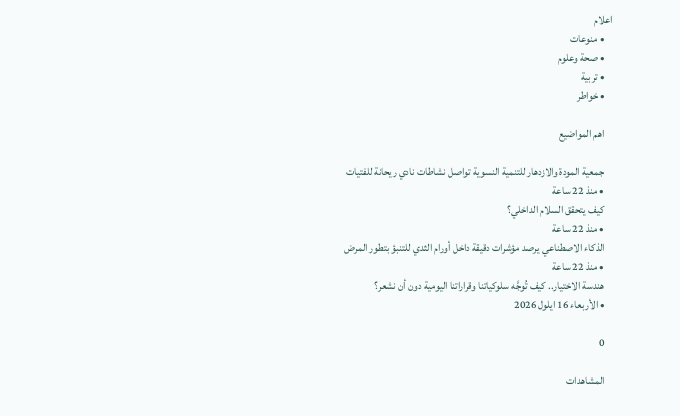اعلام
    • منوعات
    • صحة وعلوم
    • تربية
    • خواطر

    اهم المواضيع

    جمعية المودة والازدهار للتنمية النسوية تواصل نشاطات نادي ريحانة للفتيات
    • منذ 22 ساعة
    كيف يتحقق السلام الداخلي؟
    • منذ 22 ساعة
    الذكاء الاصطناعي يرصد مؤشرات دقيقة داخل أورام الثدي للتنبؤ بتطور المرض
    • منذ 22 ساعة
    هندسة الاختيار.. كيف تُوجَّه سلوكياتنا وقراراتنا اليومية دون أن نشعر؟
    • الأربعاء 16 ايلول 2026

    0

    المشاهدات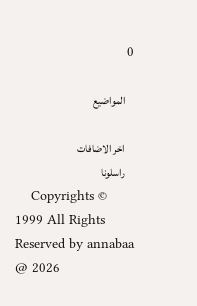0

    المواضيع

    اخر الاضافات
    راسلونا
    Copyrights © 1999 All Rights Reserved by annabaa @ 2026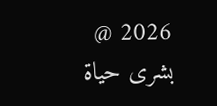2026 @ بشرى حياة